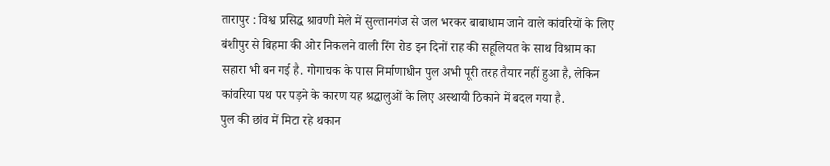तारापुर : विश्व प्रसिद्ध श्रावणी मेले में सुल्तानगंज से जल भरकर बाबाधाम जाने वाले कांवरियों के लिए बंशीपुर से बिहमा की ओर निकलने वाली रिंग रोड इन दिनों राह की सहूलियत के साथ विश्राम का सहारा भी बन गई है. गोगाचक के पास निर्माणाधीन पुल अभी पूरी तरह तैयार नहीं हुआ है, लेकिन कांवरिया पथ पर पड़ने के कारण यह श्रद्धालुओं के लिए अस्थायी ठिकाने में बदल गया है.
पुल की छांव में मिटा रहे थकान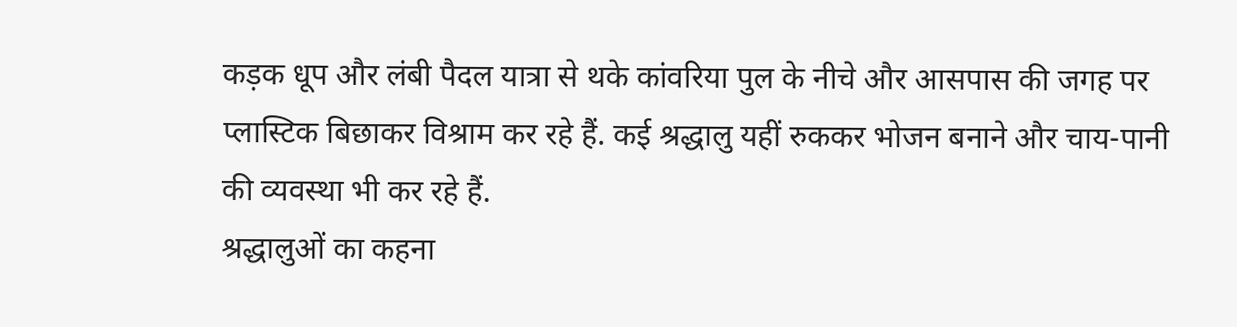कड़क धूप और लंबी पैदल यात्रा से थके कांवरिया पुल के नीचे और आसपास की जगह पर प्लास्टिक बिछाकर विश्राम कर रहे हैं. कई श्रद्धालु यहीं रुककर भोजन बनाने और चाय-पानी की व्यवस्था भी कर रहे हैं.
श्रद्धालुओं का कहना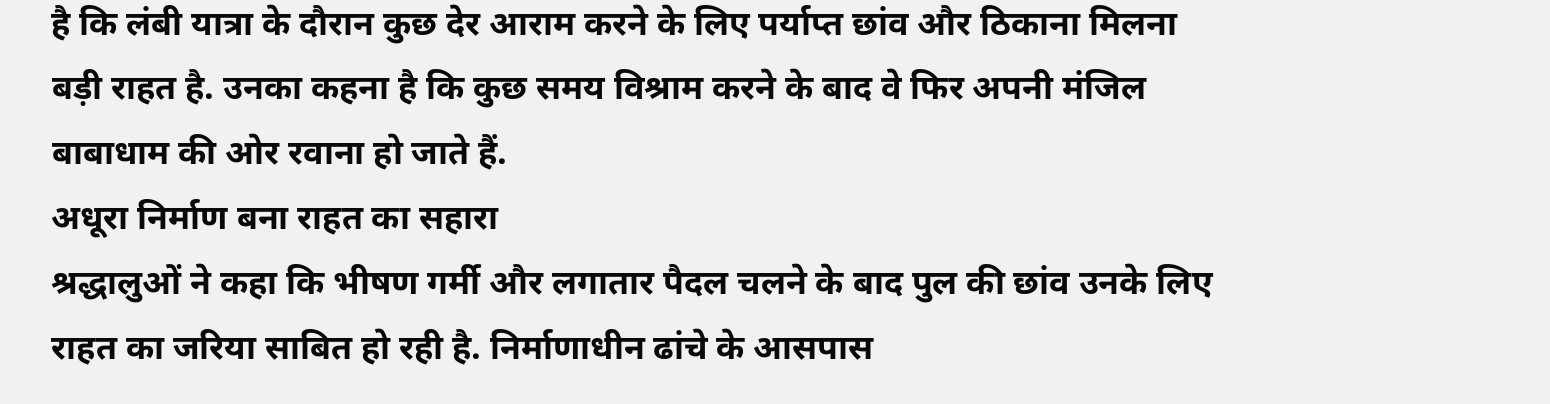है कि लंबी यात्रा के दौरान कुछ देर आराम करने के लिए पर्याप्त छांव और ठिकाना मिलना बड़ी राहत है. उनका कहना है कि कुछ समय विश्राम करने के बाद वे फिर अपनी मंजिल बाबाधाम की ओर रवाना हो जाते हैं.
अधूरा निर्माण बना राहत का सहारा
श्रद्धालुओं ने कहा कि भीषण गर्मी और लगातार पैदल चलने के बाद पुल की छांव उनके लिए राहत का जरिया साबित हो रही है. निर्माणाधीन ढांचे के आसपास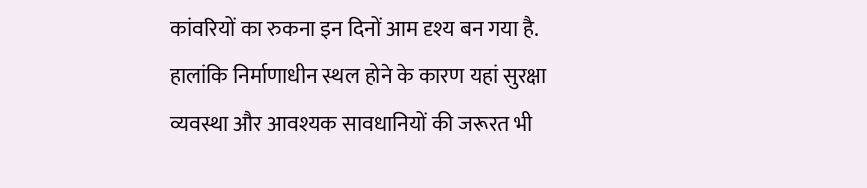कांवरियों का रुकना इन दिनों आम दृश्य बन गया है.
हालांकि निर्माणाधीन स्थल होने के कारण यहां सुरक्षा व्यवस्था और आवश्यक सावधानियों की जरूरत भी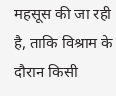महसूस की जा रही है, ताकि विश्राम के दौरान किसी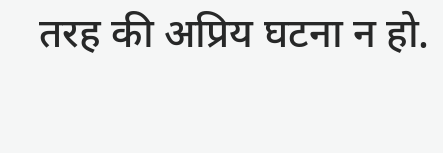तरह की अप्रिय घटना न हो.